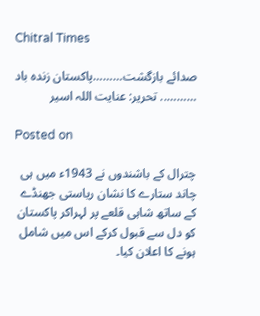Chitral Times

صدائے بازگشت………پاکستان زندہ باد ……….. تحریر: عنایت اللہ اسیر

Posted on

چترال کے باشندوں نے 1943ء میں ہی چاند ستارے کا نشان ریاستی جھنڈے کے ساتھ شاہی قلعے پر لہراکر پاکستان کو دل سے قبول کرکے اس میں شامل ہونے کا اعلان کیا۔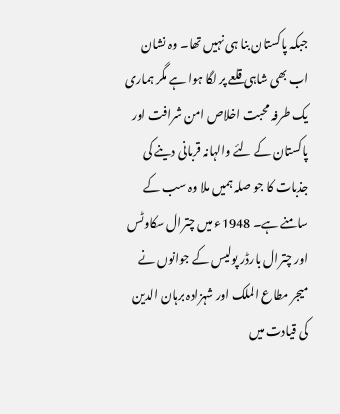جبکہ پاکستان بنا ہی نہیں تھا۔ وہ نشان اب بھی شاہی قلعے پر لگا ہوا ہے مگر ہماری یک طرفہ محبت اخلاص امن شرافت اور پاکستان کے لئے والہانہ قربانی دینے کی جذبات کا جو صلہ ہمیں ملا وہ سب کے سامنے ہے۔ 1948ء میں چترال سکاوٹس اور چترال بارڈر پولیس کے جوانوں نے میجر مطاع الملک اور شہزادہ برہان الدین کی قیادت میں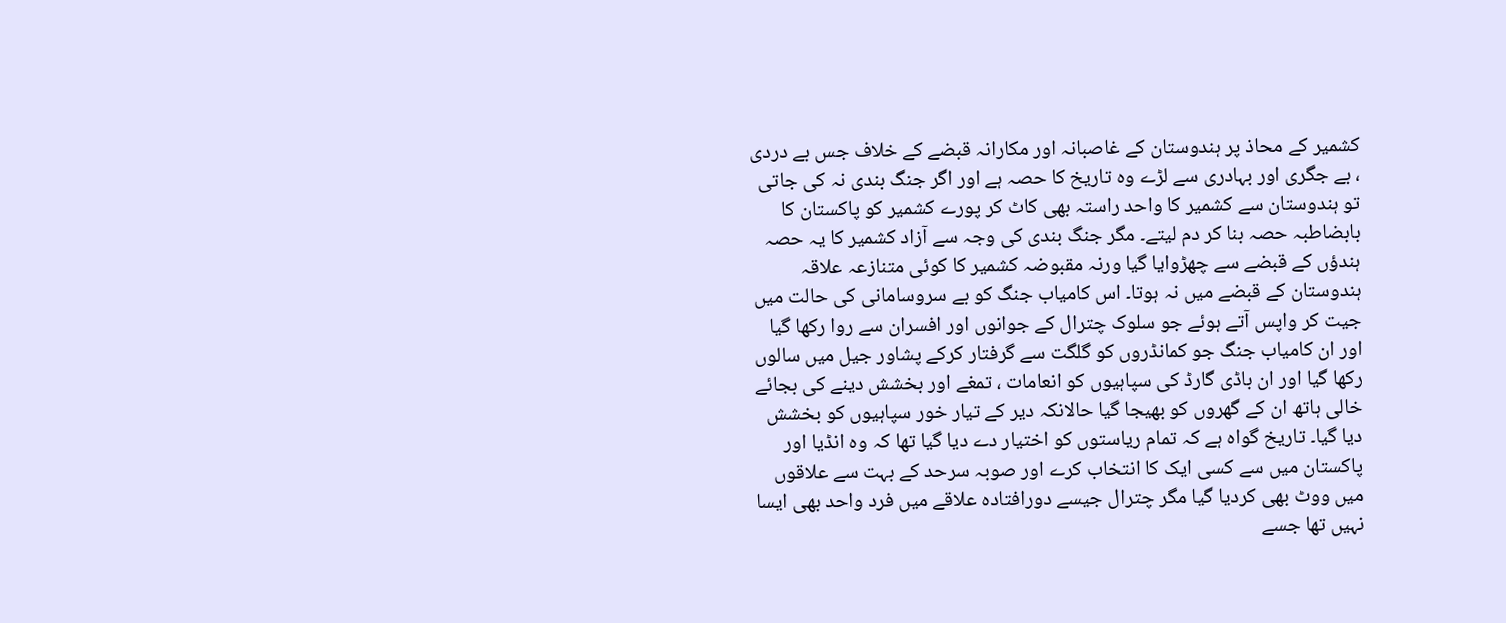کشمیر کے محاذ پر ہندوستان کے غاصبانہ اور مکارانہ قبضے کے خلاف جس بے دردی ، بے جگری اور بہادری سے لڑے وہ تاریخ کا حصہ ہے اور اگر جنگ بندی نہ کی جاتی تو ہندوستان سے کشمیر کا واحد راستہ بھی کاٹ کر پورے کشمیر کو پاکستان کا بابضاطبہ حصہ بنا کر دم لیتے۔ مگر جنگ بندی کی وجہ سے آزاد کشمیر کا یہ حصہ ہندؤں کے قبضے سے چھڑوایا گیا ورنہ مقبوضہ کشمیر کا کوئی متنازعہ علاقہ ہندوستان کے قبضے میں نہ ہوتا۔ اس کامیاب جنگ کو بے سروسامانی کی حالت میں جیت کر واپس آتے ہوئے جو سلوک چترال کے جوانوں اور افسران سے روا رکھا گیا اور ان کامیاب جنگ جو کمانڈروں کو گلگت سے گرفتار کرکے پشاور جیل میں سالوں رکھا گیا اور ان باڈی گارڈ کی سپاہیوں کو انعامات ، تمغے اور بخشش دینے کی بجائے خالی ہاتھ ان کے گھروں کو بھیجا گیا حالانکہ دیر کے تیار خور سپاہیوں کو بخشش دیا گیا۔ تاریخ گواہ ہے کہ تمام ریاستوں کو اختیار دے دیا گیا تھا کہ وہ انڈیا اور پاکستان میں سے کسی ایک کا انتخاب کرے اور صوبہ سرحد کے بہت سے علاقوں میں ووٹ بھی کردیا گیا مگر چترال جیسے دورافتادہ علاقے میں فرد واحد بھی ایسا نہیں تھا جسے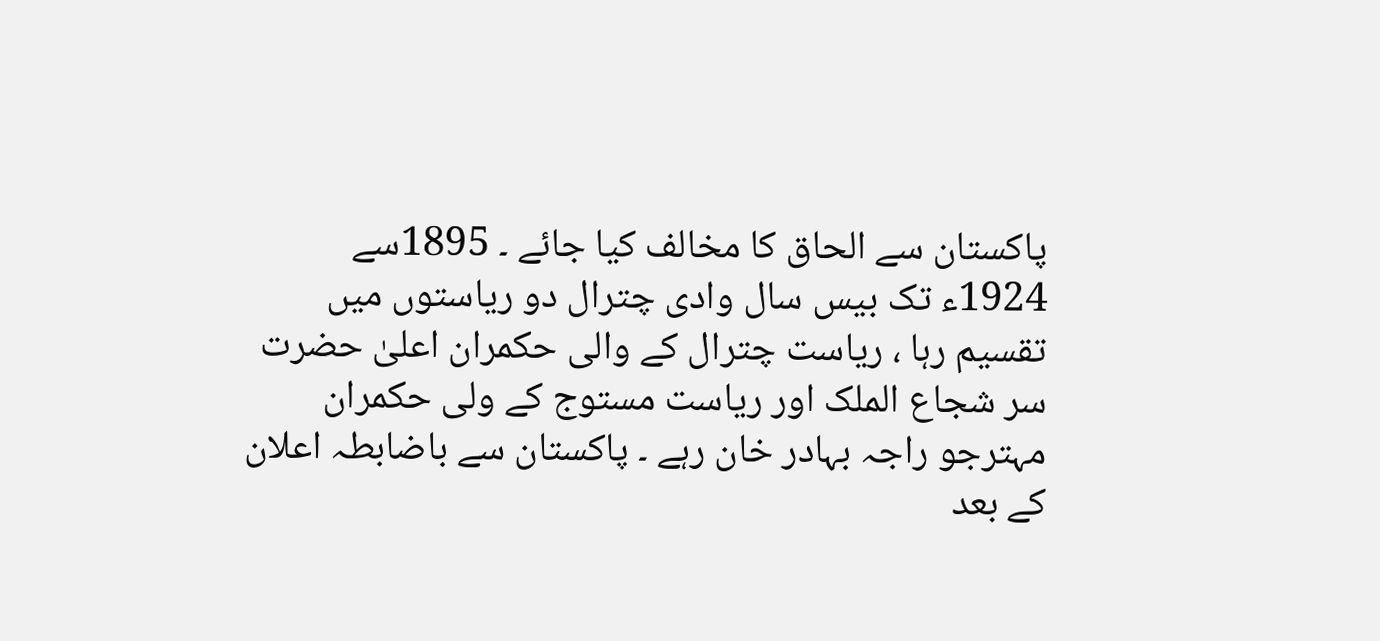پاکستان سے الحاق کا مخالف کیا جائے ۔ 1895سے 1924ء تک بیس سال وادی چترال دو ریاستوں میں تقسیم رہا ، ریاست چترال کے والی حکمران اعلیٰ حضرت سر شجاع الملک اور ریاست مستوج کے ولی حکمران مہترجو راجہ بہادر خان رہے ۔ پاکستان سے باضابطہ اعلان کے بعد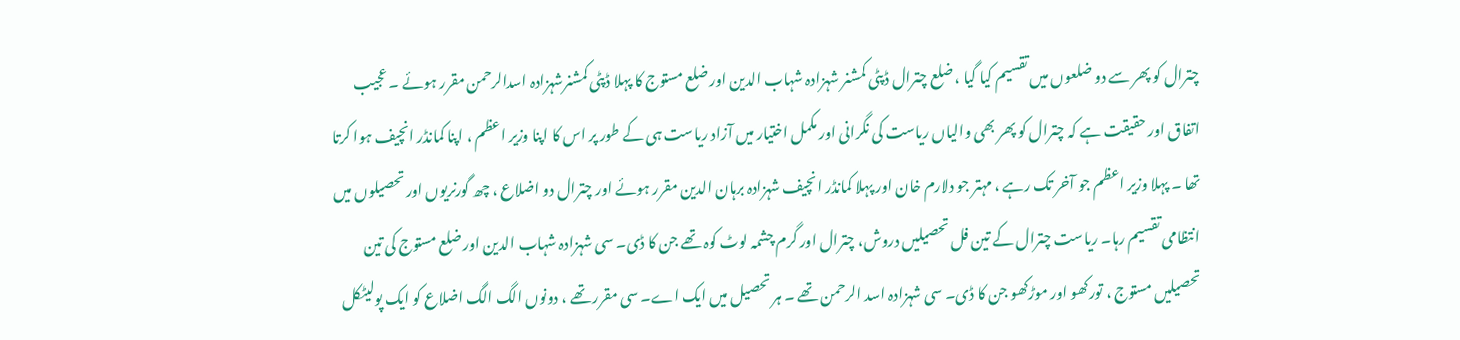چترال کو پھر سے دو ضلعوں میں تقسیم کیا گیا ، ضلع چترال ڈپٹی کمشنر شہزادہ شہاب الدین اور ضلع مستوج کا پہلا ڈپٹی کمشنرشہزادہ اسدالرحمن مقرر ہوئے ۔ عجیب اتفاق اور حقیقت ہے کہ چترال کو پھر بھی والیاں ریاست کی نگرانی اور مکمل اختیار میں آزاد ریاست ہی کے طور پر اس کا اپنا وزیر اعظم ، اپنا کمانڈر انچیف ہوا کرتا تھا ۔ پہلا وزیر اعظم جو آخر تک رہے ، مہتر جو دلارم خان اور پہلا کمانڈر انچیف شہزادہ برہان الدین مقرر ہوئے اور چترال دو اضلاع ، چھ گورنریوں اور تحصیلوں میں انتظامی تقسیم رہا۔ ریاست چترال کے تین فل تحصیلیں دروش، چترال اور گرم چشمہ لوٹ کوہ تھے جن کا ڈی۔ سی شہزادہ شہاب الدین اور ضلع مستوج کی تین تحصیلیں مستوج ، تورکھو اور موڑکھو جن کا ڈی۔ سی شہزادہ اسد الرحمن تھے ۔ ہر تحصیل میں ایک اے۔ سی مقرر تھے ، دونوں الگ الگ اضلاع کو ایک پولیٹکل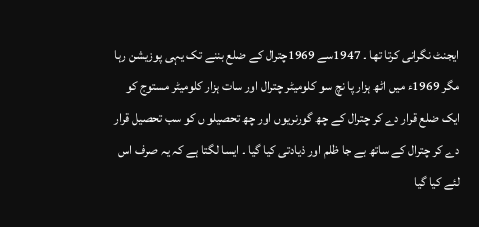ایجنٹ نگرانی کرتا تھا ۔ 1947سے 1969چترال کے ضلع بننے تک یہی پوزیشن رہا مگر 1969ء میں اٹھ ہزار پا نچ سو کلومیٹر چترال اور سات ہزار کلومیٹر مستوج کو ایک ضلع قرار دے کر چترال کے چھ گورنریوں اور چھ تحصیلو ں کو سب تحصیل قرار دے کر چترال کے ساتھ بے جا ظلم اور ذیادتی کیا گیا ۔ ایسا لگتا ہے کہ یہ صرف اس لئے کیا گیا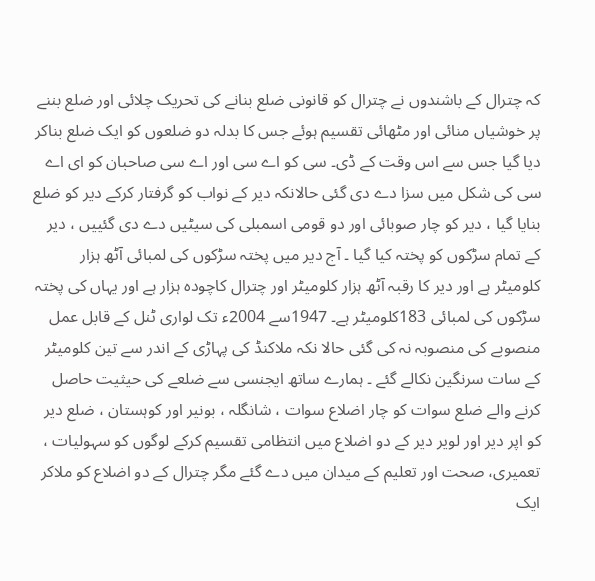کہ چترال کے باشندوں نے چترال کو قانونی ضلع بنانے کی تحریک چلائی اور ضلع بننے پر خوشیاں منائی اور مٹھائی تقسیم ہوئے جس کا بدلہ دو ضلعوں کو ایک ضلع بناکر دیا گیا جس سے اس وقت کے ڈی۔ سی کو اے سی اور اے سی صاحبان کو ای اے سی کی شکل میں سزا دے دی گئی حالانکہ دیر کے نواب کو گرفتار کرکے دیر کو ضلع بنایا گیا ، دیر کو چار صوبائی اور دو قومی اسمبلی کی سیٹیں دے دی گئییں ، دیر کے تمام سڑکوں کو پختہ کیا گیا ۔ آج دیر میں پختہ سڑکوں کی لمبائی آٹھ ہزار کلومیٹر ہے اور دیر کا رقبہ آٹھ ہزار کلومیٹر اور چترال کاچودہ ہزار ہے اور یہاں کی پختہ سڑکوں کی لمبائی 183کلومیٹر ہے۔ 1947سے 2004ء تک لواری ٹنل کے قابل عمل منصوبے کی منصوبہ نہ کی گئی حالا نکہ ملاکنڈ کی پہاڑی کے اندر سے تین کلومیٹر کے سات سرنگین نکالے گئے ۔ ہمارے ساتھ ایجنسی سے ضلعے کی حیثیت حاصل کرنے والے ضلع سوات کو چار اضلاع سوات ، شانگلہ ، بونیر اور کوہستان ، ضلع دیر کو اپر دیر اور لویر دیر کے دو اضلاع میں انتظامی تقسیم کرکے لوگوں کو سہولیات ، تعمیری، صحت اور تعلیم کے میدان میں دے گئے مگر چترال کے دو اضلاع کو ملاکر ایک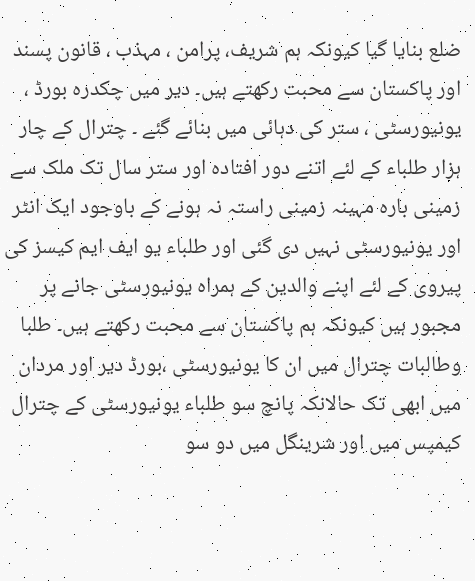ضلع بنایا گیا کیونکہ ہم شریف، پرامن ، مہذب ، قانون پسند اور پاکستان سے محبت رکھتے ہیں۔ دیر میں چکدرہ بورڈ ، یونیورسٹی ، ستر کی دہائی میں بنائے گئے ۔ چترال کے چار ہزار طلباء کے لئے اتنے دور افتادہ اور ستر سال تک ملک سے زمینی بارہ مہینہ زمینی راستہ نہ ہونے کے باوجود ایک انٹر اور یونیورسٹی نہیں دی گئی اور طلباء یو ایف ایم کیسز کی پیروی کے لئے اپنے والدین کے ہمراہ یونیورسٹی جانے پر مجبور ہیں کیونکہ ہم پاکستان سے محبت رکھتے ہیں۔ طلبا وطالبات چترال میں ان کا یونیورسٹی ،بورڈ دیر اور مردان میں ابھی تک حالانکہ پانچ سو طلباء یونیورسٹی کے چترال کیمپس میں اور شرینگل میں دو سو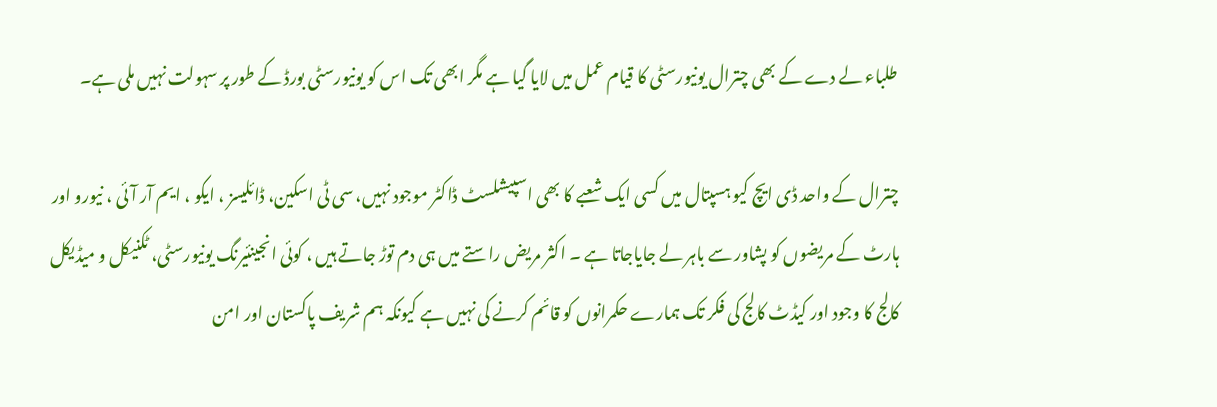طلباء لے دے کے بھی چترال یونیورسٹی کا قیام عمل میں لایا گیا ہے مگر ابھی تک اس کو یونیورسٹی بورڈ کے طور پر سہولت نہیں ملی ہے۔

چترال کے واحد ڈی ایچ کیو ہسپتال میں کسی ایک شعبے کا بھی اسپیشلسٹ ڈاکٹر موجود نہیں، سی ٹی اسکین، ڈائلیسز ، ایکو ، ایم آر آئی ، نیورو اور ہارٹ کے مریضوں کو پشاور سے باہر لے جایاجاتا ہے ۔ اکثر مریض راستے میں ہی دم توڑ جاتے ہیں ، کوئی انجینئیرنگ یونیورسٹی، ٹکنیکل و میڈیکل کالج کا وجود اور کیڈٹ کالج کی فکر تک ہمارے حکمرانوں کو قائم کرنے کی نہیں ہے کیونکہ ہم شریف پاکستان اور امن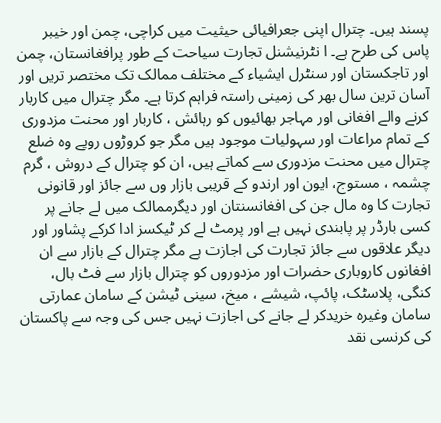پسند ہیں۔ چترال اپنی جعرافیائی حیثیت میں کراچی، چمن اور خیبر پاس کی طرح ہے۔ ا نٹرنیشنل تجارت سیاحت کے طور پرافغانستان، چمن اور تاجکستان اور سنٹرل ایشیاء کے مختلف ممالک تک مختصر تریں اور آسان ترین سال بھر کی زمینی راستہ فراہم کرتا ہے۔ مگر چترال میں کاربار کرنے والے افغانی اور مہاجر بھائیوں کو رہائش ، کاربار اور محنت مزدوری کے تمام مراعات اور سہولیات موجود ہیں مگر جو کروڑوں روپے وہ ضلع چترال میں محنت مزدوری سے کماتے ہیں، ان کو چترال کے دروش ، گرم چشمہ ، مستوج، ایون اور ارندو کے قریبی بازار وں سے جائز اور قانونی تجارت کا وہ مال جن کی افغانسنتان اور دیگرممالک میں لے جانے پر کسی بارڈر پر پابندی نہیں ہے اور پرمٹ لے کر ٹیکسز ادا کرکے پشاور اور دیگر علاقوں سے جائز تجارت کی اجازت ہے مگر چترال کے بازار سے ان افغانوں کاروباری حضرات اور مزدوروں کو چترال بازار سے فٹ بال، کنگی، پلاسٹک، پائپ، شیشے ، میخ، سینی ٹیشن کے سامان عمارتی سامان وغیرہ خریدکر لے جانے کی اجازت نہیں جس کی وجہ سے پاکستان کی کرنسی نقد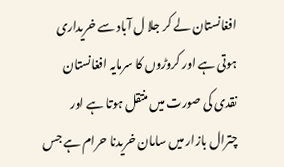افغانستان لے کر جلا ل آباد سے خریداری ہوتی ہے اور کروڑوں کا سرمایہ افغانستان نقدی کی صورت میں منتقل ہوتا ہے اور چترال بازار میں سامان خریدنا حرام ہے جس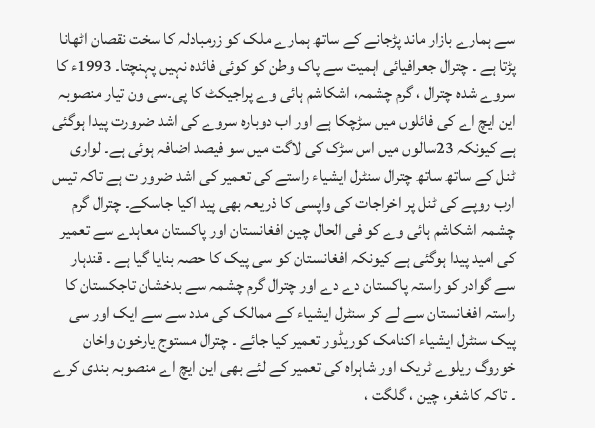سے ہمارے بازار ماند پڑجانے کے ساتھ ہمارے ملک کو زرمبادلہ کا سخت نقصان اٹھانا پڑتا ہے ۔ چترال جعرافیائی اہمیت سے پاک وطن کو کوئی فائدہ نہیں پہنچتا۔ 1993ء کا سروے شدہ چترال ، گرم چشمہ، اشکاشم ہائی وے پراجیکٹ کا پی۔سی ون تیار منصوبہ این ایچ اے کی فائلوں میں سڑچکا ہے اور اب دوبارہ سروے کی اشد ضرورت پیدا ہوگئی ہے کیونکہ 23سالوں میں اس سڑک کی لاگت میں سو فیصد اضافہ ہوئی ہے۔ لواری ٹنل کے ساتھ ساتھ چترال سنٹرل ایشیاء راستے کی تعمیر کی اشد ضرور ت ہے تاکہ تیس ارب روپے کی ٹنل پر اخراجات کی واپسی کا ذریعہ بھی پید اکیا جاسکے۔ چترال گرم چشمہ اشکاشم ہائی وے کو فی الحال چین افغانستان اور پاکستان معاہدے سے تعمیر کی امید پیدا ہوگئی ہے کیونکہ افغانستان کو سی پیک کا حصہ بنایا گیا ہے ۔ قندہار سے گوادر کو راستہ پاکستان دے دے اور چترال گرم چشمہ سے بدخشان تاجکستان کا راستہ افغانستان سے لے کر سنٹرل ایشیاء کے ممالک کی مدد سے سے ایک اور سی پیک سنٹرل ایشیاء اکنامک کوریڈور تعمیر کیا جائے ۔ چترال مستوج یارخون واخان خوروگ ریلوے ٹریک اور شاہراہ کی تعمیر کے لئے بھی این ایچ اے منصوبہ بندی کرے ۔ تاکہ کاشغر، چین ، گلگت ،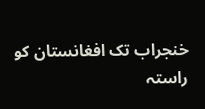خنجراب تک افغانستان کو راستہ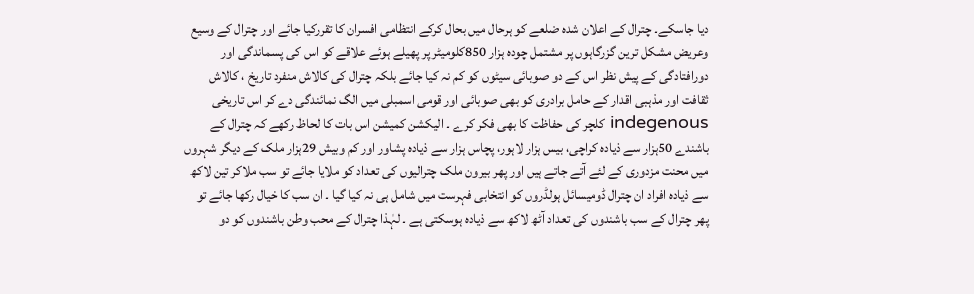دیا جاسکے۔ چترال کے اعلان شدہ ضلعے کو ہرحال میں بحال کرکے انتظامی افسران کا تقررکیا جائے اور چترال کے وسیع وعریض مشکل ترین گزرگاہوں پر مشتمل چودہ ہزار 850کلومیٹر پر پھیلے ہوئے علاقے کو اس کی پسماندگی اور دورافتادگی کے پیش نظر اس کے دو صوبائی سیٹوں کو کم نہ کیا جائے بلکہ چترال کی کالاش منفرد تاریخ ، کالاش ثقافت اور مذہبی اقدار کے حامل برادری کو بھی صوبائی اور قومی اسمبلی میں الگ نمائندگی دے کر اس تاریخی indegenous کلچر کی حفاظت کا بھی فکر کرے ۔ الیکشن کمیشن اس بات کا لحاظ رکھے کہ چترال کے باشندے 50ہزار سے ذیادہ کراچی، بیس ہزار لاہور، پچاس ہزار سے ذیادہ پشاور اور کم وبیش 29ہزار ملک کے دیگر شہروں میں محنت مزدوری کے لئے آتے جاتے ہیں اور پھر بیرون ملک چترالیوں کی تعداد کو ملایا جائے تو سب ملاکر تین لاکھ سے ذیادہ افراد ان چترال ڈومیسائل ہولڈروں کو انتخابی فہرست میں شامل ہی نہ کیا گیا ۔ ان سب کا خیال رکھا جائے تو پھر چترال کے سب باشندوں کی تعداد آٹھ لاکھ سے ذیادہ ہوسکتی ہے ۔ لہٰذا چترال کے محب وطن باشندوں کو دو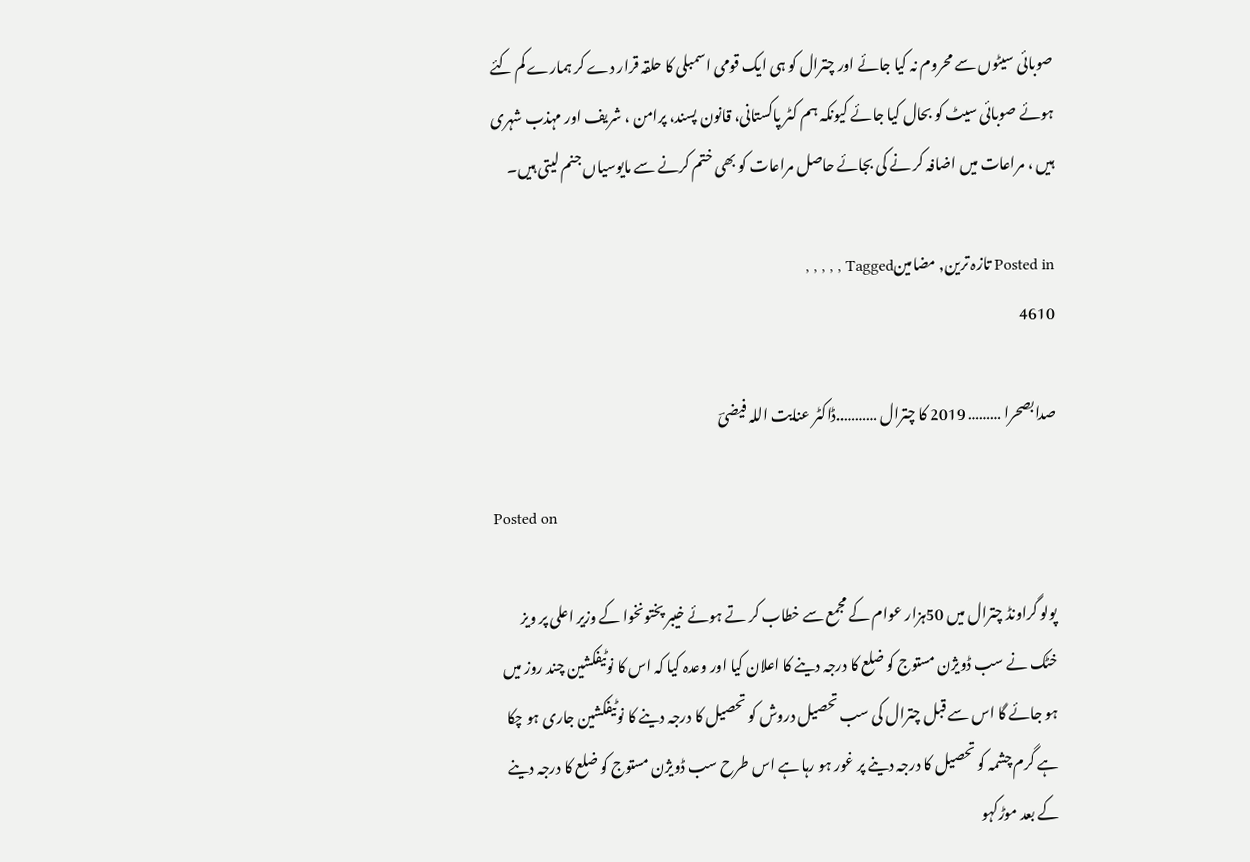صوبائی سیٹوں سے محروم نہ کیا جائے اور چترال کو ہی ایک قومی اسمبلی کا حلقہ قرار دے کر ہمارے کم کئے ہوئے صوبائی سیٹ کو بحال کیا جائے کیونکہ ہم کٹر پاکستانی، قانون پسند، پرامن ، شریف اور مہذب شہری ہیں ، مراعات میں اضافہ کر نے کی بجائے حاصل مراعات کو بھی ختم کرنے سے مایوسیاں جنم لیتی ہیں۔

Posted in تازہ ترین, مضامینTagged , , , , ,
4610

صدابصحرا ……… 2019 کا چترال ………..ڈاکٹر عنایت اللہ فیضیؔ

Posted on

پولو گراونڈ چترال میں 50ہزار عوام کے مجمع سے خطاب کر تے ہوئے خیبر پختونخوا کے وزیر اعلی پر ویز خٹک نے سب ڈویژن مستوج کو ضلع کا درجہ دینے کا اعلان کیا اور وعدہ کیا کہ اس کا نوٹیفکشین چند روز میں ہو جائے گا اس سے قبل چترال کی سب تحصیل دروش کو تحصیل کا درجہ دینے کا نوٹیفکشین جاری ہو چکا ہے گرم چشمہ کو تحصیل کا درجہ دینے پر غور ہو رہا ہے اس طرح سب ڈویژن مستوج کو ضلع کا درجہ دینے کے بعد موڑکہو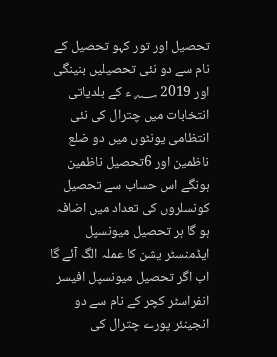تحصیل اور تور کہو تحصیل کے نام سے دو نئی تحصیلیں بنینگی اور 2019 ؁ ء کے بلدیاتی انتخابات میں چترال کی نئی انتظامی یونٹوں میں دو ضلع ناظمین اور 6تحصیل ناظمین ہونگے اس حساب سے تحصیل کونسلروں کی تعداد میں اضافہ ہو گا ہر تحصیل میونسپل ایڈمنسٹر یشن کا عملہ الگ آئے گا اب اگر تحصیل میونسپل افیسر انفراسٹر کچر کے نام سے دو انجینئر پورے چترال کی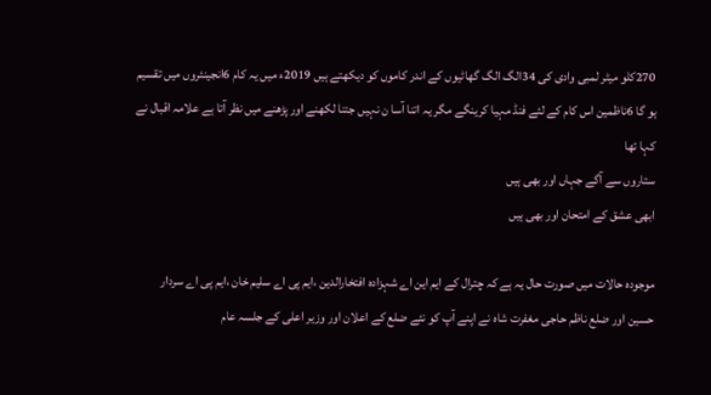270کلو میٹر لمبی وادی کی 34الگ الگ گھاٹیوں کے اندر کاموں کو دیکھتے ہیں 2019ء میں یہ کام 6انجینئروں میں تقسیم ہو گا 6ناظمین اس کام کے لئے فنڈ مہیا کرینگے مگر یہ اتنا آسا ن نہیں جتنا لکھنے اور پڑھنے میں نظر آتا ہے علامہ اقبال نے کہا تھا
ستاروں سے آگے جہاں اور بھی ہیں
ابھی عشق کے امتحان اور بھی ہیں

موجودہ حالات میں صورت حال یہ ہے کہ چترال کے ایم این اے شہزادہ افتخارالدین ،ایم پی اے سلیم خان ،ایم پی اے سردار حسین اور ضلع ناظم حاجی مغفرت شاہ نے اپنے آپ کو نئے ضلع کے اعلان اور وزیر اعلی کے جلسہ عام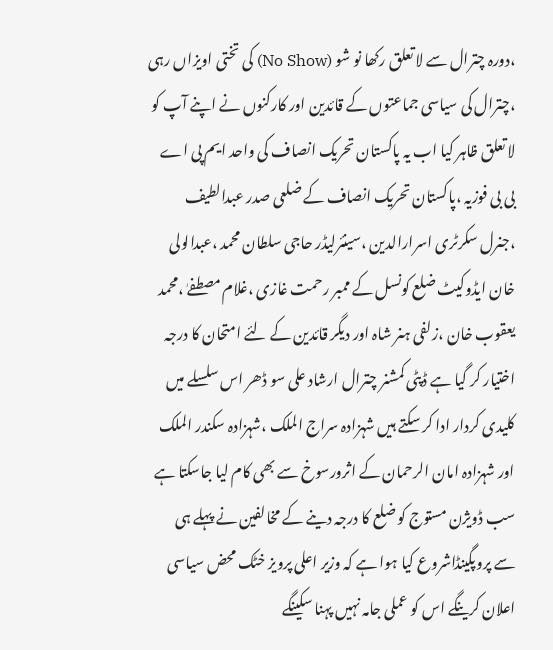،دورہ چترال سے لا تعلق رکھا نو شو (No Show) کی تختی اویزاں رہی ،چترال کی سیاسی جماعتوں کے قائدین اور کارکنوں نے اپنے آپ کو لا تعلق ظاہر کیا اب یہ پاکستان تحریک انصاف کی واحد ایم پی اے بی بی فوزیہ ،پاکستان تحریک انصاف کے ضلعی صدر عبدالطیف ،جنرل سکرٹری اسرارالدین ،سینئرلیڈر حاجی سلطان محمد ،عبدالولی خان ایڈوکیٹ ضلع کونسل کے ممبر رحمت غازی ،غلام مصطفےٰ ،محمد یعقوب خان ،زلفی ہنر شاہ اور دیگر قائدین کے لئے امتحان کا درجہ اختیار کر گیا ہے ڈپٹی کمشنر چترال ارشاد علی سو ڈھر اس سلسلے میں کلیدی کردار ادا کر سکتے ہیں شہزادہ سراج الملک ،شہزادہ سکندر الملک اور شہزادہ امان الرحمان کے اثرورسوخ سے بھی کام لیا جاسکتا ہے سب ڈویژن مستوج کو ضلع کا درجہ دینے کے مخالفین نے پہلے ہی سے پروپگینڈاشروع کیا ہوا ہے کہ وزیر اعلی پرویز خٹک محض سیاسی اعلان کرینگے اس کو عملی جامہ نہیں پہنا سکینگے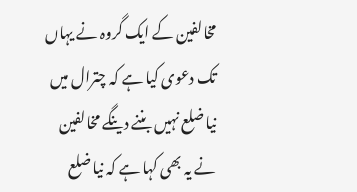مخالفین کے ایک گروہ نے یہاں تک دعوی کیا ہے کہ چترال میں نیا ضلع نہیں بننے دینگے مخالفین نے یہ بھی کہا ہے کہ نیا ضلع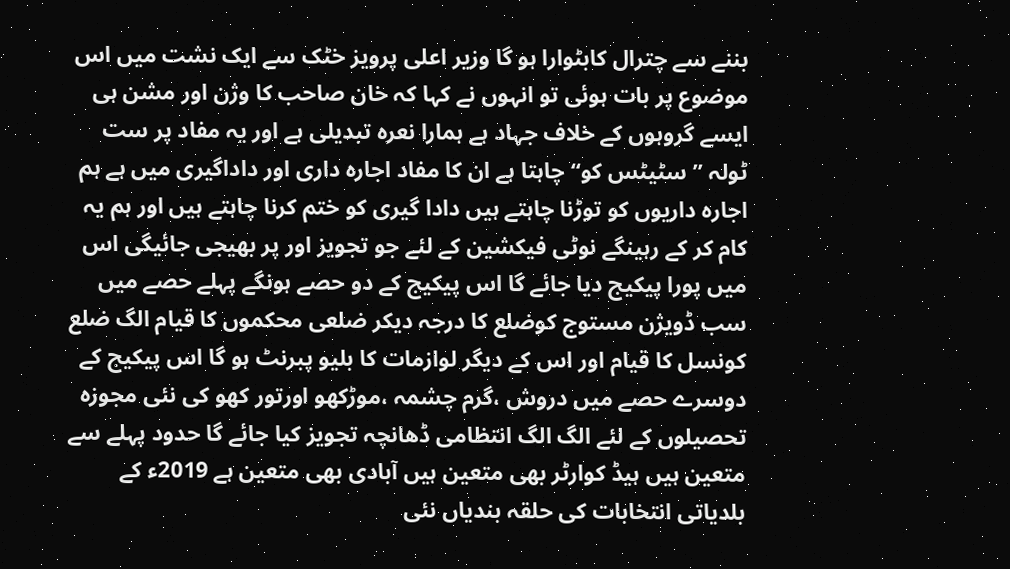بننے سے چترال کابٹوارا ہو گا وزیر اعلی پرویز خٹک سے ایک نشت میں اس موضوع پر بات ہوئی تو انہوں نے کہا کہ خان صاحب کا وژن اور مشن ہی ایسے گروہوں کے خلاف جہاد ہے ہمارا نعرہ تبدیلی ہے اور یہ مفاد پر ست ٹولہ ’’ سٹیٹس کو‘‘ چاہتا ہے ان کا مفاد اجارہ داری اور داداگیری میں ہے ہم اجارہ داریوں کو توڑنا چاہتے ہیں دادا گیری کو ختم کرنا چاہتے ہیں اور ہم یہ کام کر کے رہینگے نوٹی فیکشین کے لئے جو تجویز اور پر بھیجی جائیگی اس میں پورا پیکیج دیا جائے گا اس پیکیج کے دو حصے ہونگے پہلے حصے میں سب ڈویژن مستوج کوضلع کا درجہ دیکر ضلعی محکموں کا قیام الگ ضلع کونسل کا قیام اور اس کے دیگر لوازمات کا بلیو پبرنٹ ہو گا اس پیکیج کے دوسرے حصے میں دروش ،گرم چشمہ ،موڑکھو اورتور کھو کی نئی مجوزہ تحصیلوں کے لئے الگ الگ انتظامی ڈھانچہ تجویز کیا جائے گا حدود پہلے سے متعین ہیں ہیڈ کوارٹر بھی متعین ہیں آبادی بھی متعین ہے 2019ء کے بلدیاتی انتخابات کی حلقہ بندیاں نئی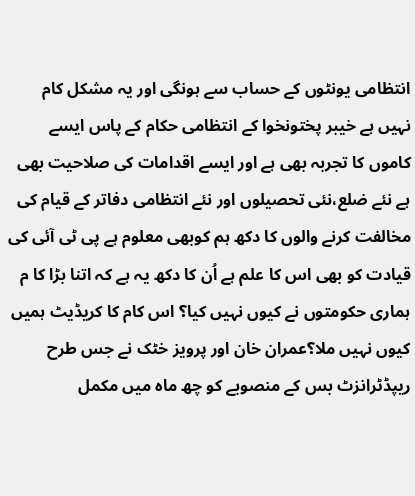انتظامی یونٹوں کے حساب سے ہونگی اور یہ مشکل کام نہیں ہے خیبر پختونخوا کے انتظامی حکام کے پاس ایسے کاموں کا تجربہ بھی ہے اور ایسے اقدامات کی صلاحیت بھی ہے نئے ضلع،نئی تحصیلوں اور نئے انتظامی دفاتر کے قیام کی مخالفت کرنے والوں کا دکھ ہم کوبھی معلوم ہے پی ٹی آئی کی قیادت کو بھی اس کا علم ہے اُن کا دکھ یہ ہے کہ اتنا بڑا کا م ہماری حکومتوں نے کیوں نہیں کیا؟ اس کام کا کریڈیٹ ہمیں کیوں نہیں ملا؟عمران خان اور پرویز خٹک نے جس طرح ریپڈٹرانزٹ بس کے منصوبے کو چھ ماہ میں مکمل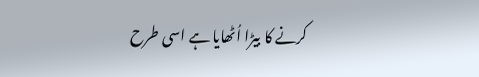کرنے کا بیڑا اُٹھایا ہے اسی طرح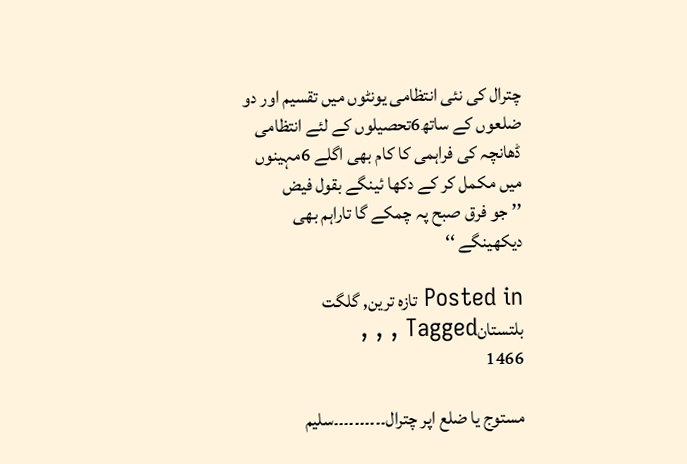چترال کی نئی انتظامی یونٹوں میں تقسیم اور دو ضلعوں کے ساتھ6تحصیلوں کے لئے انتظامی ڈھانچہ کی فراہمی کا کام بھی اگلے 6مہینوں میں مکمل کر کے دکھا ئینگے بقول فیض
’’ جو فرق صبح پہ چمکے گا تاراہم بھی دیکھینگے ‘‘

Posted in تازہ ترین, گلگت بلتستانTagged , , ,
1466

مستوج یا ضلع اپر چترال۔۔۔۔۔۔۔۔۔۔سلیم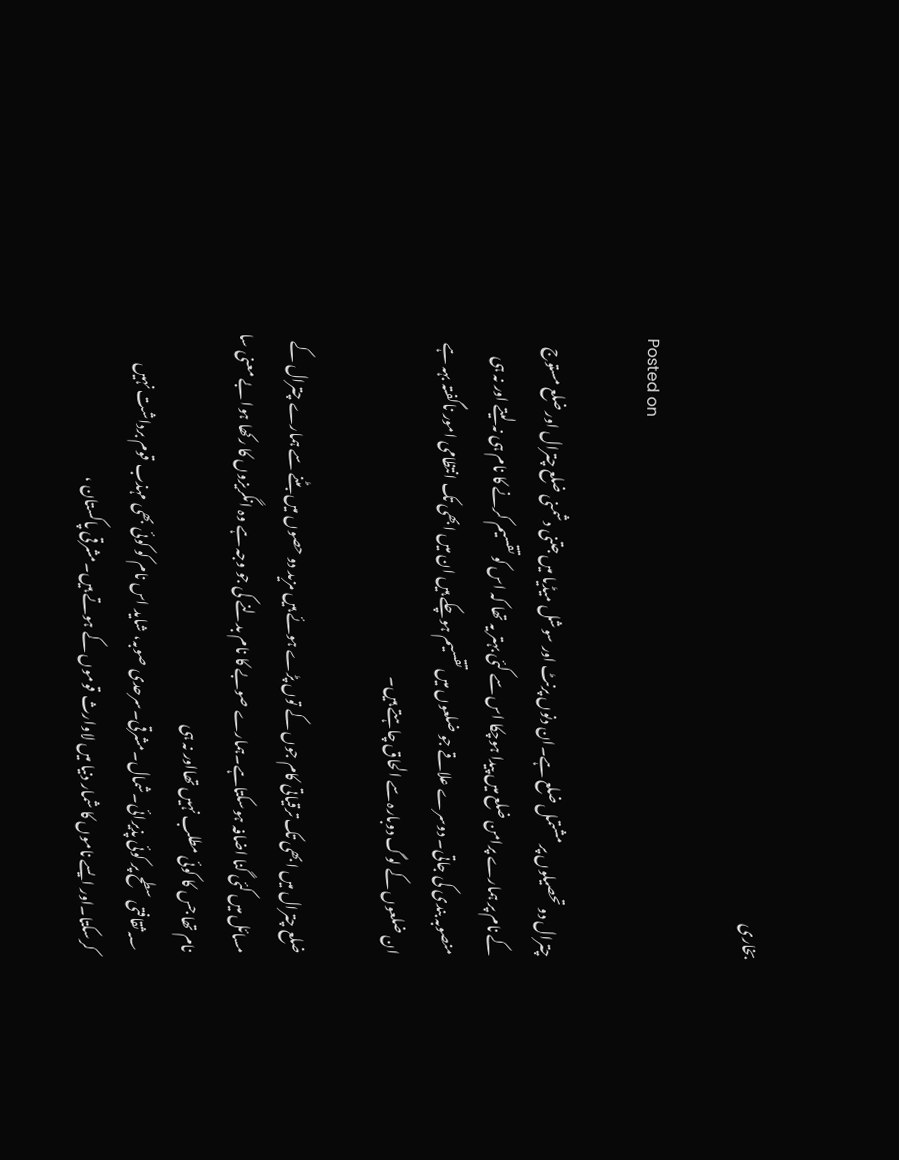بخاری

Posted on

چترال دو تحصیلوں پر مشتمل ضلع ہے۔ان دنوں پرنٹ اور سوشل میڈیا میں جتنی دشمنی ضلع چترال اور ضلع مستوج کے نام پر ہمارے پرامن ضلع میں پیدا ہوچکا اس سے کئی بہتر یہ تھا کہ اس کو تقسیم کرنے کا نام ہی نہ لیتے اور نہ ہی منصوبہ بندی کی جاتی۔ دوسرے علاقے جو ضلعوں میں تقسیم ہوچکے ہیں ان میں ابھی تک انتظامی امور ناگفتہ بہہ ہے ان ضلعوں کے لوگ دوبارہ سے الحاق چاہتے ہیں۔

ضلع چترال میں ابھی تک ترقیاتی کام جوں کے توں پڑے ہوئے ہیں مزید دو حصوں میں بٹنے سے ہمارے چترال کے مسائل میں کئی گنا اضافہ ہوسکتاہے۔ہمارے صوبے کا نام بدلنے کی جو وجہ ہے وہ انگریزوں کا رکھا ہوا بے معنی سا نام تھا جس کا کوئی مطلب نہیں تھااور نہ ہی
؁ثقافتی سطح پر کوئی پذیرائی۔شمال۔مشرقی۔سرحدی صوبہ، شاید اس نام کو کوئی بھی مہذب قوم برداشت نہیں کرسکتا۔اور ایسے ناموں کا شمار دنیا میں لاوارث قوموں کے ہوتے ہیں۔مشرقی پاکستان ،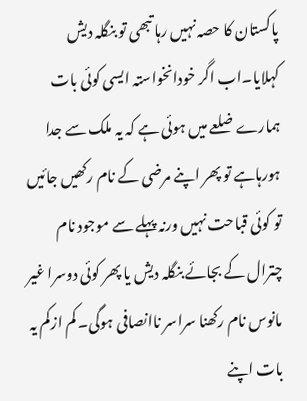پاکستان کا حصہ نہیں رہا تبھی تو بنگلہ دیش کہلایا۔اب اگر خودانخواستہ ایسی کوئی بات ہمارے ضلعے میں ہوئی ہے کہ یہ ملک سے جدا ہورہاہے تو پھر اپنے مرضی کے نام رکھیں جائیں تو کوئی قباحت نہیں ورنہ پہلے سے موجود نام چترال کے بجائے بنگلہ دیش یا پھر کوئی دوسرا غیر مانوس نام رکھنا سراسر ناانصافی ہوگی۔ کم ازکم یہ بات اپنے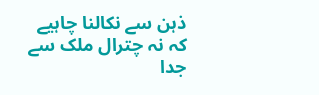ذہن سے نکالنا چاہیے کہ نہ چترال ملک سے جدا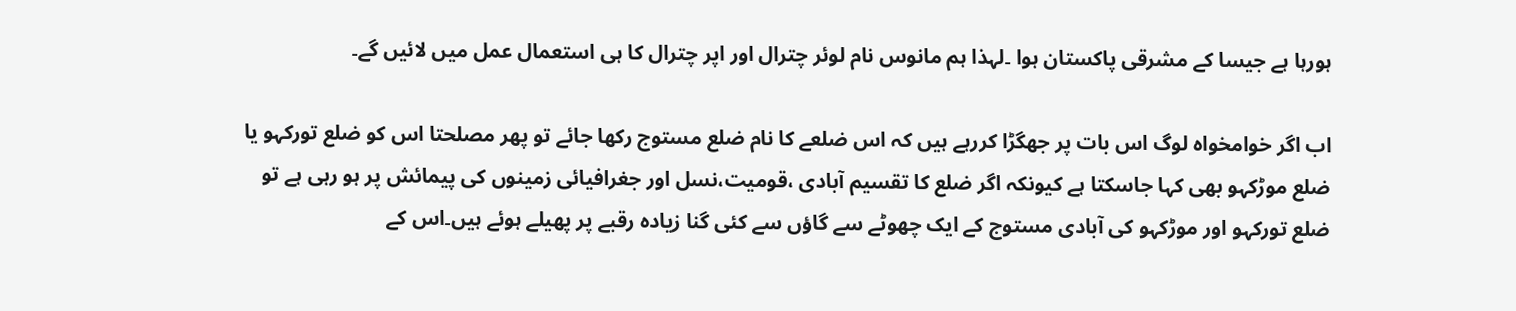ہورہا ہے جیسا کے مشرقی پاکستان ہوا ۔لہذا ہم مانوس نام لوئر چترال اور اپر چترال کا ہی استعمال عمل میں لائیں گے۔

اب اگر خوامخواہ لوگ اس بات پر جھگڑا کررہے ہیں کہ اس ضلعے کا نام ضلع مستوج رکھا جائے تو پھر مصلحتا اس کو ضلع تورکہو یا ضلع موڑکہو بھی کہا جاسکتا ہے کیونکہ اگر ضلع کا تقسیم آبادی ،قومیت،نسل اور جغرافیائی زمینوں کی پیمائش پر ہو رہی ہے تو ضلع تورکہو اور موڑکہو کی آبادی مستوج کے ایک چھوٹے سے گاؤں سے کئی گنا زیادہ رقبے پر پھیلے ہوئے ہیں۔اس کے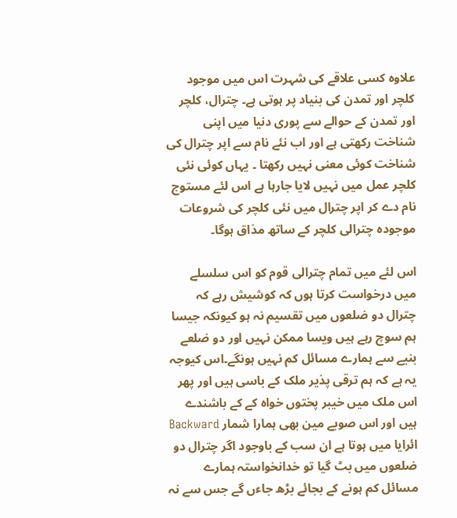علاوہ کسی علاقے کی شہرت اس میں موجود کلچر اور تمدن کی بنیاد پر ہوتی ہے۔ چترال، کلچر اور تمدن کے حوالے سے پوری دنیا میں اپنی شناخت رکھتی ہے اور اب نئے نام سے اپر چترال کی شناخت کوئی معنی نہیں رکھتا ۔ یہاں کوئی نئی کلچر عمل میں نہیں لایا جارہا ہے اس لئے مستوج نام دے کر اپر چترال میں نئی کلچر کی شروعات موجودہ چترالی کلچر کے ساتھ مذاق ہوگا۔

اس لئے میں تمام چترالی قوم کو اس سلسلے میں درخواست کرتا ہوں کہ کوشیش رہے کہ چترال دو ضلعوں میں تقسیم نہ ہو کیونکہ جیسا ہم سوچ رہے ہیں ویسا ممکن نہیں اور دو ضلعے بنیے سے ہمارے مسائل کم نہیں ہونگے۔اس کیوجہ یہ ہے کہ ہم ترقی پذیر ملک کے باسی ہیں اور پھر اس ملک میں خیبر پختوں خواہ کے کے باشندے ہیں اور اس صوبے مین بھی ہمارا شمار Backward ائرایا میں ہوتا ہے ان سب کے باوجود اگر چترال دو ضلعوں میں بٹ گیا تو خدانخواستہ ہمارے مسائل کم ہونے کے بجائے بڑھ جاءں گے جس سے نہ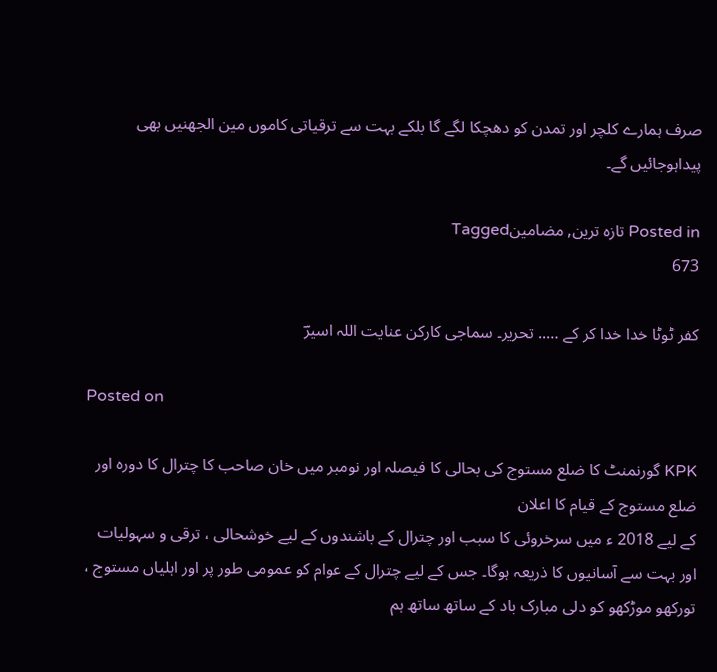صرف ہمارے کلچر اور تمدن کو دھچکا لگے گا بلکے بہت سے ترقیاتی کاموں مین الجھنیں بھی پیداہوجائیں گے۔

Posted in تازہ ترین, مضامینTagged
673

کفر ٹوٹا خدا خدا کر کے ….. تحریر۔ سماجی کارکن عنایت اللہ اسیرؔ

Posted on

KPK گورنمنٹ کا ضلع مستوج کی بحالی کا فیصلہ اور نومبر میں خان صاحب کا چترال کا دورہ اور ضلع مستوج کے قیام کا اعلان
کے لیے 2018 ء میں سرخروئی کا سبب اور چترال کے باشندوں کے لیے خوشحالی ، ترقی و سہولیات اور بہت سے آسانیوں کا ذریعہ ہوگا۔ جس کے لیے چترال کے عوام کو عمومی طور پر اور اہلیاں مستوج ، تورکھو موڑکھو کو دلی مبارک باد کے ساتھ ساتھ ہم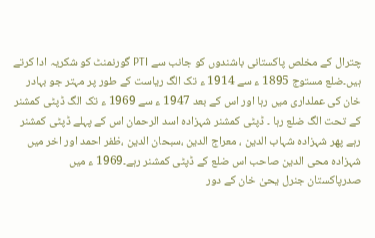چترال کے مخلص پاکستانی باشندوں کو جانب سے PTI گورنمنٹ کو شکریہ ادا کرتے ہیں۔ضلع مستوج 1895 ء سے 1914 ء تک الگ ریاست کے طور پر مہتر جو بہادر خان کی عملداری میں رہا اور اس کے بعد 1947 ء سے 1969 ء تک الگ ڈپٹی کمشنر کے تحت الگ ضلع رہا ۔ ڈپٹی کمشنر شہزادہ اسد الرحمان اس کے پہلے ڈپٹی کمشنر رہے پھر شہزادہ شہاب الدین ، معراج الدین ،سبحان الدین ،ظفر احمد اور اخر میں شہزادہ محی الدین صاحب اس ضلع کے ڈپٹی کمشنر رہے۔1969 ء میں صدرپاکستان جنرل یحیٰ خان کے دور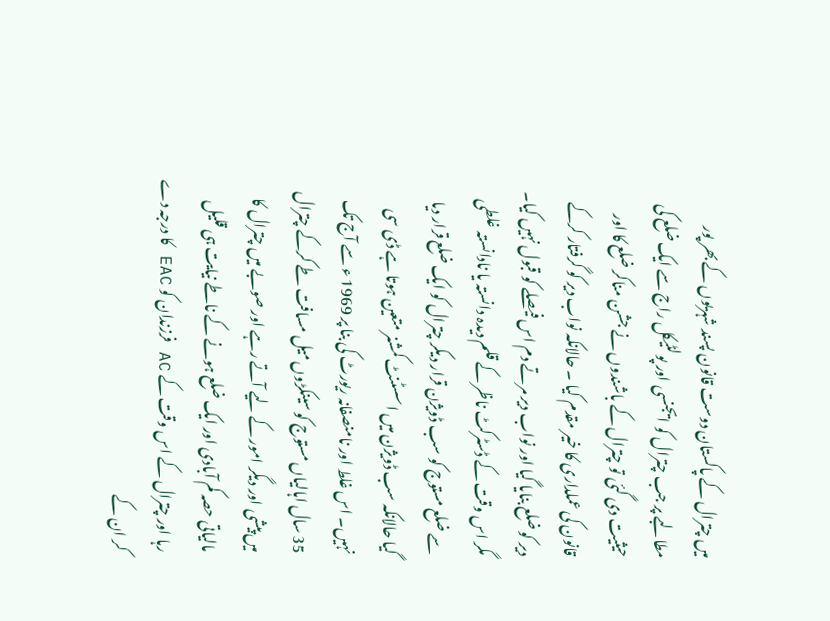میں چترال کے پاکستان دوست قانون پسند شہریوں کے بھر پور مطالبے پر جب چترال کو ایجنسی اور پولٹیکل راج سے ایک ضلع کی حیثیت دی گئی تو چترال کے باشندوں نے جشن مناکر ضلع کا اور قانون کی عملداری کا خیر مقدم کیا ۔ حالانکہ نواب دیر کو گرفتار کرکے دیر کو ضلع بنایا گیا اور نواب دیر مرتے دم اس فیصلے کو قبول نہیں کیا۔
مگر اس وقت کے ڈسٹرکٹ ناظر کے قلم دیدہ دانستہ یا نادانستہ غلطی سے ضلع مستوج کو سب ڈویژن قرار دیکر چترال کو ایک ضلع قرار دیا گیا حالانکہ سب ڈویژن میں اسسٹنٹ کمشنر متعین ہوتا ہے ڈی سی نہیں۔ اس غلط اور نامنصفانہ ریورٹ کی بنا پر 1969 ء سے آج تک 35 سال اہالیاں مستوج کو سینکڑوں میل مسافت طے کرکے چترال میں پیشی اور دیگر امور کے لیے آتے رہے اور صوبے میں چترال کا مالیاتی حصہ کم آبادی اور ایک ضلع ہونے کے ناطے نیایت ہی قلیل رہا اور چترال کے اس وقت کے AC فرزندان کو EAC کا درجہ دے کر ان کے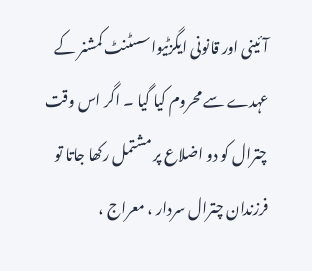آئینی اور قانونی ایگزٹیواسسٹنٹ کمشنر کے عہدے سے محروم کیا گیا ۔ اگر اس وقت چترال کو دو اضلاع پر مشتمل رکھا جاتا تو فرزندان چترال سردار ، معراج ،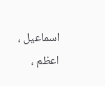اسماعیل ، اعظم ،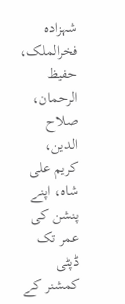شہزادہ فخرالملک، حفیظ الرحمان، صلاح الدین، کریم علی شاہ، اپنے پنشن کی عمر تک ڈپٹی کمشنر کے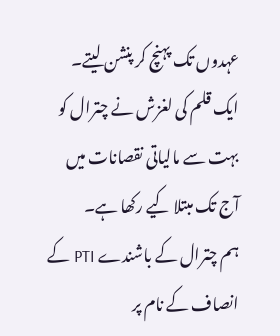عہدوں تک پہنچ کر پنشن لیتے۔ ایک قلم کی لغزش نے چترال کو بہت سے مالیاتی نقصانات میں آج تک مبتلا کیے رکھا ہے۔
ہم چترال کے باشندے PTI کے انصاف کے نام پر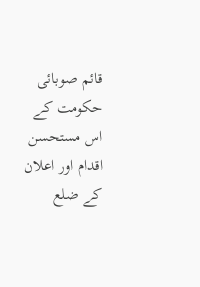قائم صوبائی حکومت کے اس مستحسن اقدام اور اعلان کے ضلع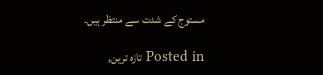مستوج کے شدت سے منتظر ہیں۔

Posted in تازہ ترین,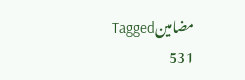مضامینTagged
531